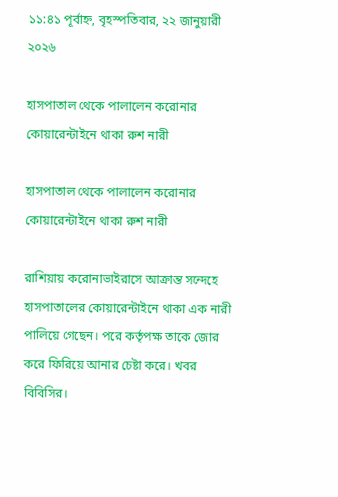১১:৪১ পূর্বাহ্ন, বৃহস্পতিবার, ২২ জানুয়ারী ২০২৬

হাসপাতাল থেকে পালালেন করোনার কোয়ারেন্টাইনে থাকা রুশ নারী

হাসপাতাল থেকে পালালেন করোনার কোয়ারেন্টাইনে থাকা রুশ নারী

রাশিয়ায় করোনাভাইরাসে আক্রান্ত সন্দেহে হাসপাতালের কোয়ারেন্টাইনে থাকা এক নারী পালিয়ে গেছেন। পরে কর্তৃপক্ষ তাকে জোর করে ফিরিয়ে আনার চেষ্টা করে। খবর বিবিসির।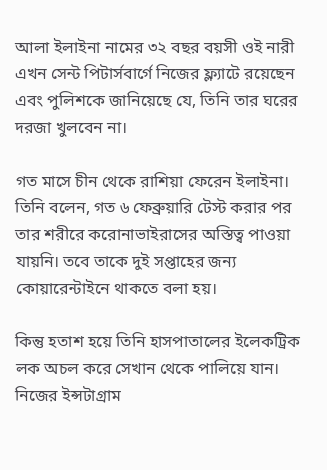আলা ইলাইনা নামের ৩২ বছর বয়সী ওই নারী এখন সেন্ট পিটার্সবার্গে নিজের ফ্ল্যাটে রয়েছেন এবং পুলিশকে জানিয়েছে যে, তিনি তার ঘরের দরজা খুলবেন না।

গত মাসে চীন থেকে রাশিয়া ফেরেন ইলাইনা। তিনি বলেন, গত ৬ ফেব্রুয়ারি টেস্ট করার পর তার শরীরে করোনাভাইরাসের অস্তিত্ব পাওয়া যায়নি। তবে তাকে দুই সপ্তাহের জন্য কোয়ারেন্টাইনে থাকতে বলা হয়।

কিন্তু হতাশ হয়ে তিনি হাসপাতালের ইলেকট্রিক লক অচল করে সেখান থেকে পালিয়ে যান। নিজের ইন্সটাগ্রাম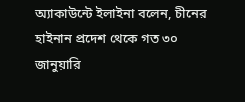অ্যাকাউন্টে ইলাইনা বলেন, চীনের হাইনান প্রদেশ থেকে গত ৩০ জানুয়ারি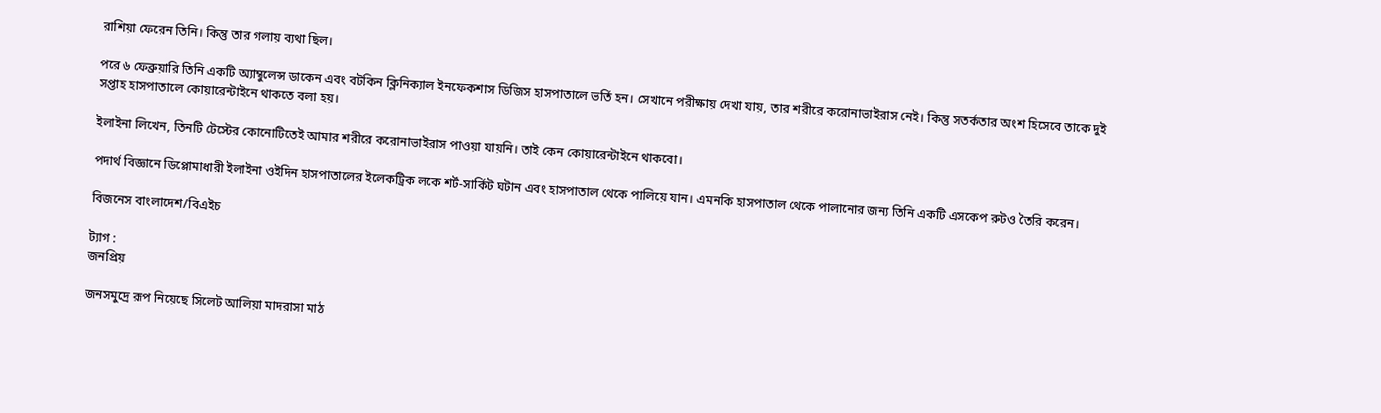রাশিয়া ফেরেন তিনি। কিন্তু তার গলায় ব্যথা ছিল।

পরে ৬ ফেব্রুয়ারি তিনি একটি অ্যাম্বুলেন্স ডাকেন এবং বটকিন ক্লিনিক্যাল ইনফেকশাস ডিজিস হাসপাতালে ভর্তি হন। সেখানে পরীক্ষায় দেখা যায়, তার শরীরে করোনাভাইরাস নেই। কিন্তু সতর্কতার অংশ হিসেবে তাকে দুই সপ্তাহ হাসপাতালে কোয়ারেন্টাইনে থাকতে বলা হয়।

ইলাইনা লিখেন, তিনটি টেস্টের কোনোটিতেই আমার শরীরে করোনাভাইরাস পাওয়া যায়নি। তাই কেন কোয়ারেন্টাইনে থাকবো।

পদার্থ বিজ্ঞানে ডিপ্লোমাধারী ইলাইনা ওইদিন হাসপাতালের ইলেকট্রিক লকে শর্ট-সার্কিট ঘটান এবং হাসপাতাল থেকে পালিয়ে যান। এমনকি হাসপাতাল থেকে পালানোর জন্য তিনি একটি এসকেপ রুটও তৈরি করেন।

বিজনেস বাংলাদেশ/বিএইচ

ট্যাগ :
জনপ্রিয়

জনসমুদ্রে রূপ নিয়েছে সিলেট আলিয়া মাদরাসা মাঠ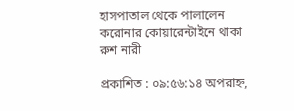হাসপাতাল থেকে পালালেন করোনার কোয়ারেন্টাইনে থাকা রুশ নারী

প্রকাশিত : ০৯:৫৬:১৪ অপরাহ্ন,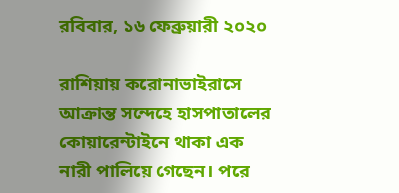রবিবার, ১৬ ফেব্রুয়ারী ২০২০

রাশিয়ায় করোনাভাইরাসে আক্রান্ত সন্দেহে হাসপাতালের কোয়ারেন্টাইনে থাকা এক নারী পালিয়ে গেছেন। পরে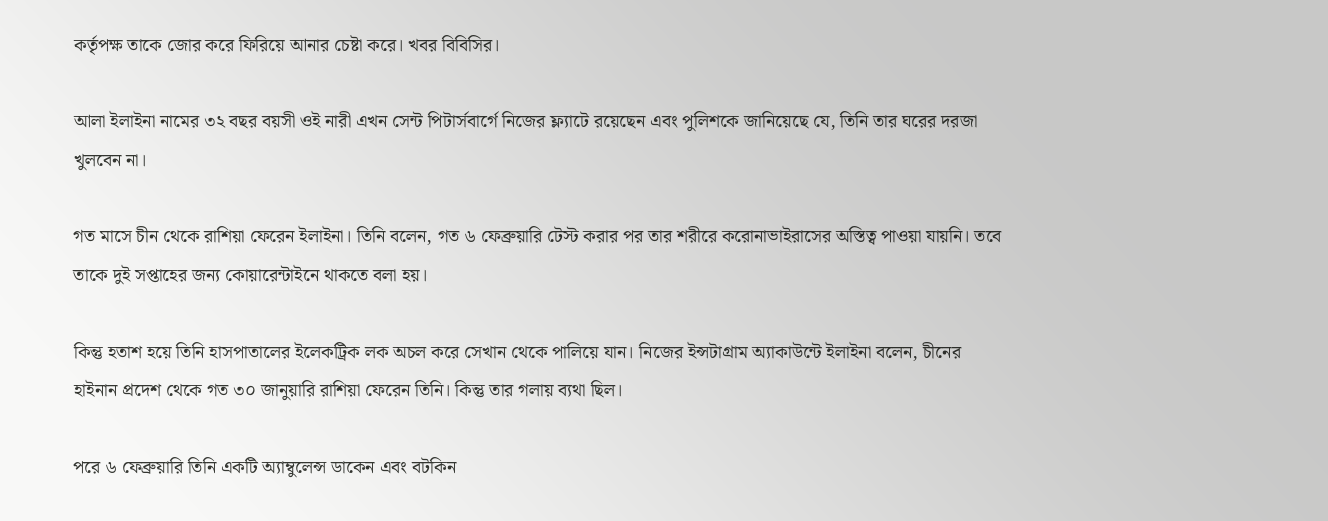কর্তৃপক্ষ তাকে জোর করে ফিরিয়ে আনার চেষ্টা করে। খবর বিবিসির।

আলা ইলাইনা নামের ৩২ বছর বয়সী ওই নারী এখন সেন্ট পিটার্সবার্গে নিজের ফ্ল্যাটে রয়েছেন এবং পুলিশকে জানিয়েছে যে, তিনি তার ঘরের দরজা খুলবেন না।

গত মাসে চীন থেকে রাশিয়া ফেরেন ইলাইনা। তিনি বলেন, গত ৬ ফেব্রুয়ারি টেস্ট করার পর তার শরীরে করোনাভাইরাসের অস্তিত্ব পাওয়া যায়নি। তবে তাকে দুই সপ্তাহের জন্য কোয়ারেন্টাইনে থাকতে বলা হয়।

কিন্তু হতাশ হয়ে তিনি হাসপাতালের ইলেকট্রিক লক অচল করে সেখান থেকে পালিয়ে যান। নিজের ইন্সটাগ্রাম অ্যাকাউন্টে ইলাইনা বলেন, চীনের হাইনান প্রদেশ থেকে গত ৩০ জানুয়ারি রাশিয়া ফেরেন তিনি। কিন্তু তার গলায় ব্যথা ছিল।

পরে ৬ ফেব্রুয়ারি তিনি একটি অ্যাম্বুলেন্স ডাকেন এবং বটকিন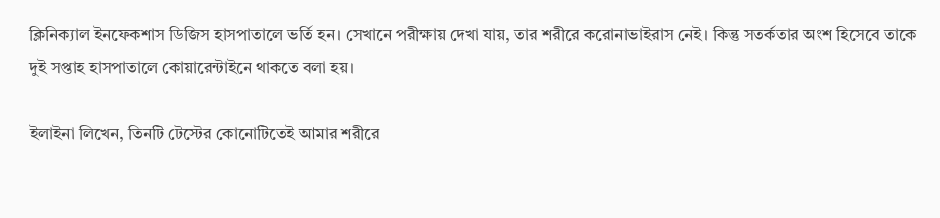ক্লিনিক্যাল ইনফেকশাস ডিজিস হাসপাতালে ভর্তি হন। সেখানে পরীক্ষায় দেখা যায়, তার শরীরে করোনাভাইরাস নেই। কিন্তু সতর্কতার অংশ হিসেবে তাকে দুই সপ্তাহ হাসপাতালে কোয়ারেন্টাইনে থাকতে বলা হয়।

ইলাইনা লিখেন, তিনটি টেস্টের কোনোটিতেই আমার শরীরে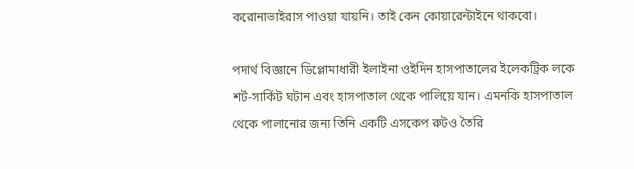করোনাভাইরাস পাওয়া যায়নি। তাই কেন কোয়ারেন্টাইনে থাকবো।

পদার্থ বিজ্ঞানে ডিপ্লোমাধারী ইলাইনা ওইদিন হাসপাতালের ইলেকট্রিক লকে শর্ট-সার্কিট ঘটান এবং হাসপাতাল থেকে পালিয়ে যান। এমনকি হাসপাতাল থেকে পালানোর জন্য তিনি একটি এসকেপ রুটও তৈরি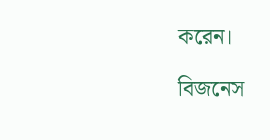করেন।

বিজনেস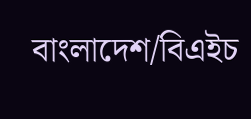বাংলাদেশ/বিএইচ